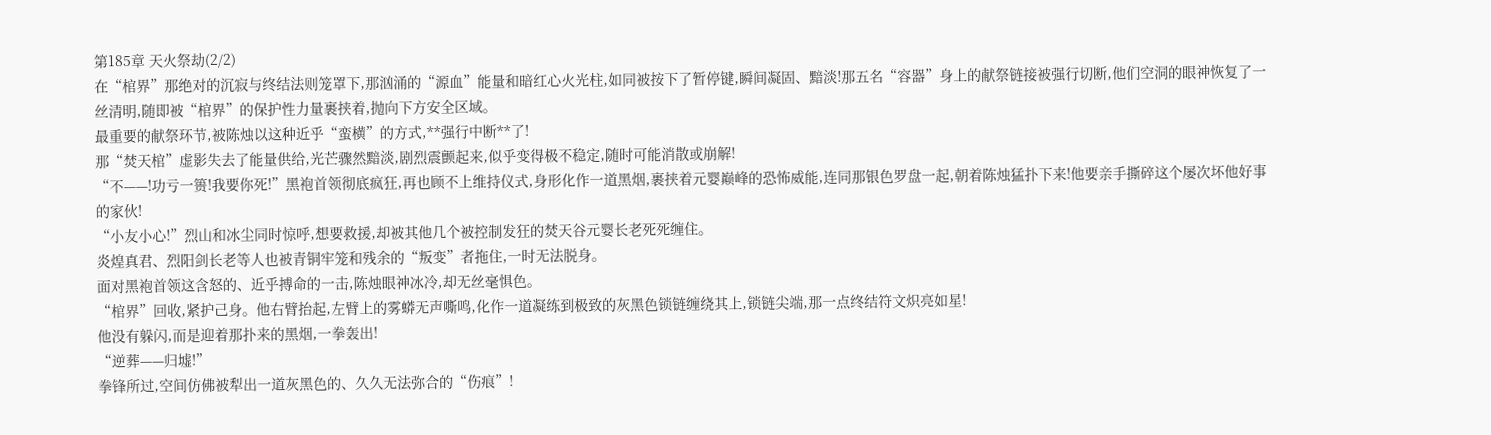第185章 天火祭劫(2/2)
在“棺界”那绝对的沉寂与终结法则笼罩下,那汹涌的“源血”能量和暗红心火光柱,如同被按下了暂停键,瞬间凝固、黯淡!那五名“容器”身上的献祭链接被强行切断,他们空洞的眼神恢复了一丝清明,随即被“棺界”的保护性力量裹挟着,抛向下方安全区域。
最重要的献祭环节,被陈烛以这种近乎“蛮横”的方式,**强行中断**了!
那“焚天棺”虚影失去了能量供给,光芒骤然黯淡,剧烈震颤起来,似乎变得极不稳定,随时可能消散或崩解!
“不——!功亏一篑!我要你死!”黑袍首领彻底疯狂,再也顾不上维持仪式,身形化作一道黑烟,裹挟着元婴巅峰的恐怖威能,连同那银色罗盘一起,朝着陈烛猛扑下来!他要亲手撕碎这个屡次坏他好事的家伙!
“小友小心!”烈山和冰尘同时惊呼,想要救援,却被其他几个被控制发狂的焚天谷元婴长老死死缠住。
炎煌真君、烈阳剑长老等人也被青铜牢笼和残余的“叛变”者拖住,一时无法脱身。
面对黑袍首领这含怒的、近乎搏命的一击,陈烛眼神冰冷,却无丝毫惧色。
“棺界”回收,紧护己身。他右臂抬起,左臂上的雾蟒无声嘶鸣,化作一道凝练到极致的灰黑色锁链缠绕其上,锁链尖端,那一点终结符文炽亮如星!
他没有躲闪,而是迎着那扑来的黑烟,一拳轰出!
“逆葬——归墟!”
拳锋所过,空间仿佛被犁出一道灰黑色的、久久无法弥合的“伤痕”!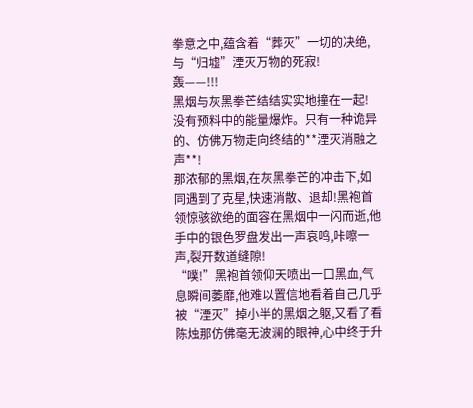拳意之中,蕴含着“葬灭”一切的决绝,与“归墟”湮灭万物的死寂!
轰——!!!
黑烟与灰黑拳芒结结实实地撞在一起!
没有预料中的能量爆炸。只有一种诡异的、仿佛万物走向终结的**湮灭消融之声**!
那浓郁的黑烟,在灰黑拳芒的冲击下,如同遇到了克星,快速消散、退却!黑袍首领惊骇欲绝的面容在黑烟中一闪而逝,他手中的银色罗盘发出一声哀鸣,咔嚓一声,裂开数道缝隙!
“噗!”黑袍首领仰天喷出一口黑血,气息瞬间萎靡,他难以置信地看着自己几乎被“湮灭”掉小半的黑烟之躯,又看了看陈烛那仿佛毫无波澜的眼神,心中终于升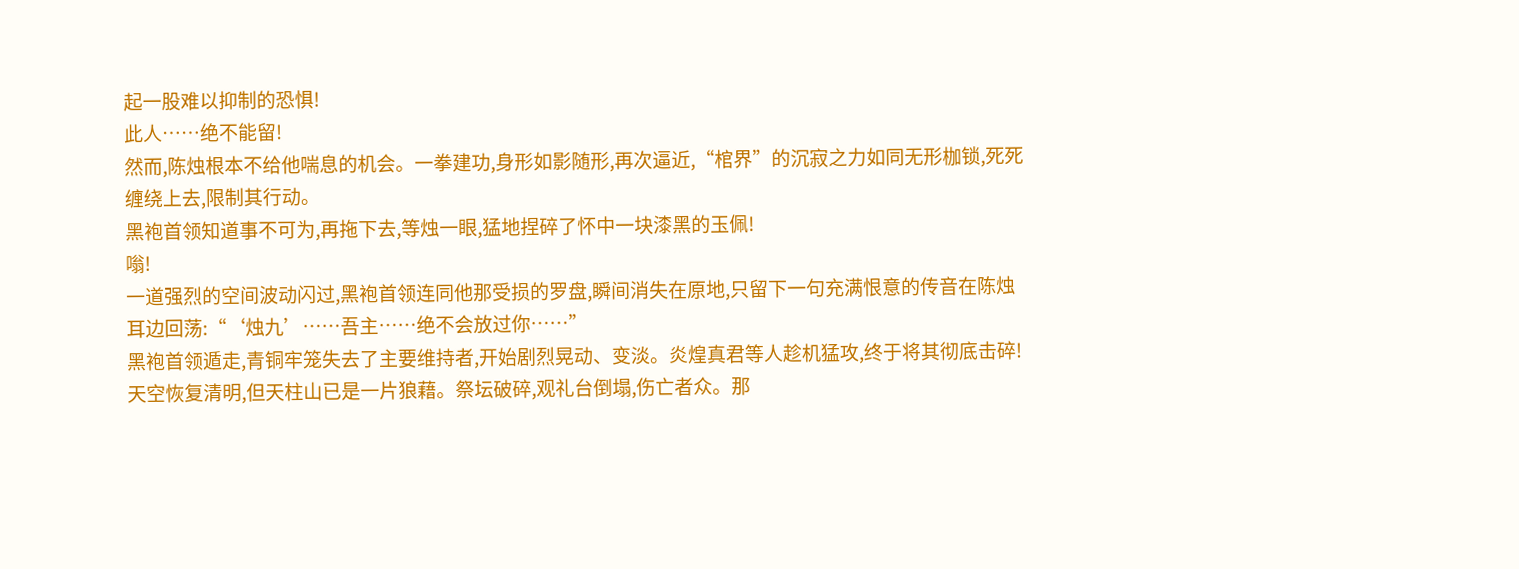起一股难以抑制的恐惧!
此人……绝不能留!
然而,陈烛根本不给他喘息的机会。一拳建功,身形如影随形,再次逼近,“棺界”的沉寂之力如同无形枷锁,死死缠绕上去,限制其行动。
黑袍首领知道事不可为,再拖下去,等烛一眼,猛地捏碎了怀中一块漆黑的玉佩!
嗡!
一道强烈的空间波动闪过,黑袍首领连同他那受损的罗盘,瞬间消失在原地,只留下一句充满恨意的传音在陈烛耳边回荡:“‘烛九’……吾主……绝不会放过你……”
黑袍首领遁走,青铜牢笼失去了主要维持者,开始剧烈晃动、变淡。炎煌真君等人趁机猛攻,终于将其彻底击碎!
天空恢复清明,但天柱山已是一片狼藉。祭坛破碎,观礼台倒塌,伤亡者众。那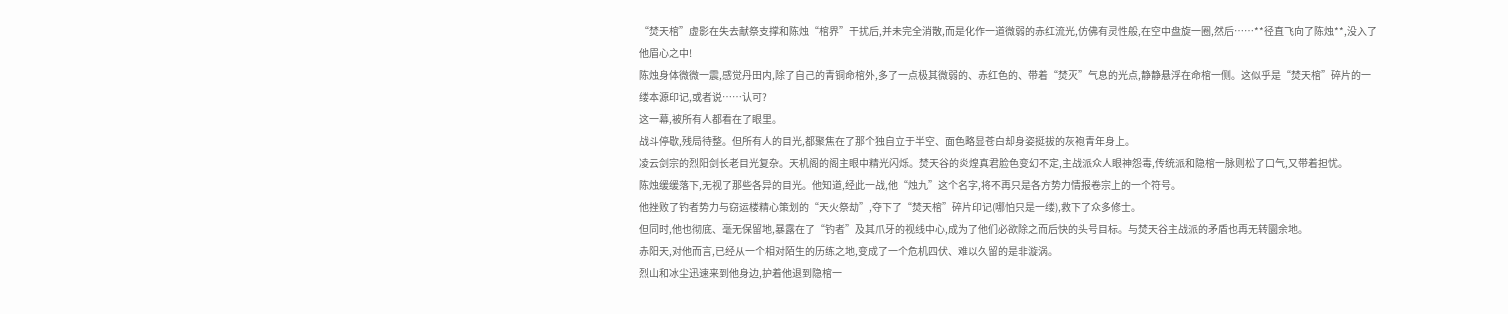“焚天棺”虚影在失去献祭支撑和陈烛“棺界”干扰后,并未完全消散,而是化作一道微弱的赤红流光,仿佛有灵性般,在空中盘旋一圈,然后……**径直飞向了陈烛**,没入了他眉心之中!
陈烛身体微微一震,感觉丹田内,除了自己的青铜命棺外,多了一点极其微弱的、赤红色的、带着“焚灭”气息的光点,静静悬浮在命棺一侧。这似乎是“焚天棺”碎片的一缕本源印记,或者说……认可?
这一幕,被所有人都看在了眼里。
战斗停歇,残局待整。但所有人的目光,都聚焦在了那个独自立于半空、面色略显苍白却身姿挺拔的灰袍青年身上。
凌云剑宗的烈阳剑长老目光复杂。天机阁的阁主眼中精光闪烁。焚天谷的炎煌真君脸色变幻不定,主战派众人眼神怨毒,传统派和隐棺一脉则松了口气,又带着担忧。
陈烛缓缓落下,无视了那些各异的目光。他知道,经此一战,他“烛九”这个名字,将不再只是各方势力情报卷宗上的一个符号。
他挫败了钓者势力与窃运楼精心策划的“天火祭劫”,夺下了“焚天棺”碎片印记(哪怕只是一缕),救下了众多修士。
但同时,他也彻底、毫无保留地,暴露在了“钓者”及其爪牙的视线中心,成为了他们必欲除之而后快的头号目标。与焚天谷主战派的矛盾也再无转圜余地。
赤阳天,对他而言,已经从一个相对陌生的历练之地,变成了一个危机四伏、难以久留的是非漩涡。
烈山和冰尘迅速来到他身边,护着他退到隐棺一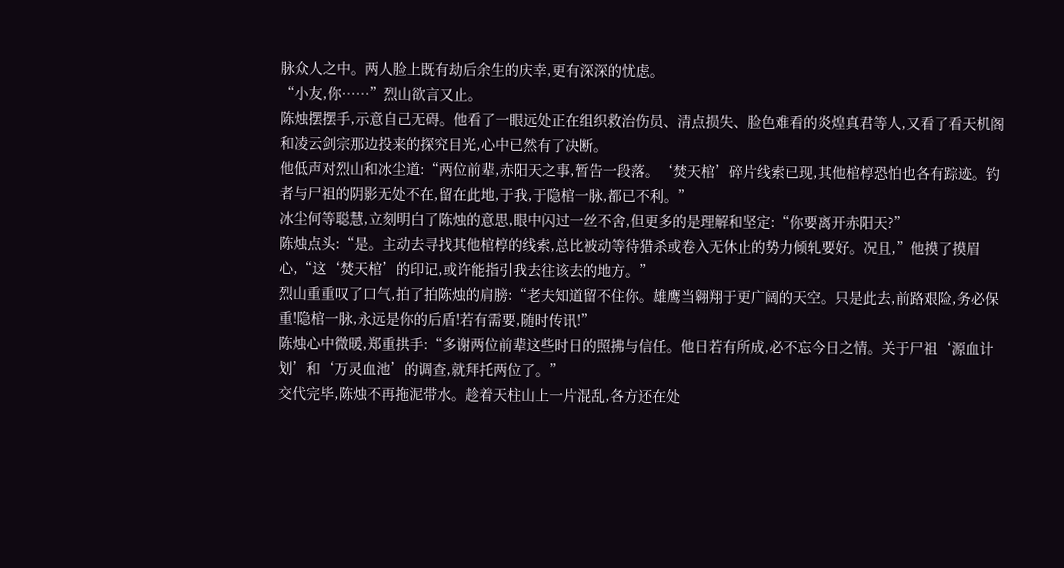脉众人之中。两人脸上既有劫后余生的庆幸,更有深深的忧虑。
“小友,你……”烈山欲言又止。
陈烛摆摆手,示意自己无碍。他看了一眼远处正在组织救治伤员、清点损失、脸色难看的炎煌真君等人,又看了看天机阁和凌云剑宗那边投来的探究目光,心中已然有了决断。
他低声对烈山和冰尘道:“两位前辈,赤阳天之事,暂告一段落。‘焚天棺’碎片线索已现,其他棺椁恐怕也各有踪迹。钓者与尸祖的阴影无处不在,留在此地,于我,于隐棺一脉,都已不利。”
冰尘何等聪慧,立刻明白了陈烛的意思,眼中闪过一丝不舍,但更多的是理解和坚定:“你要离开赤阳天?”
陈烛点头:“是。主动去寻找其他棺椁的线索,总比被动等待猎杀或卷入无休止的势力倾轧要好。况且,”他摸了摸眉心,“这‘焚天棺’的印记,或许能指引我去往该去的地方。”
烈山重重叹了口气,拍了拍陈烛的肩膀:“老夫知道留不住你。雄鹰当翱翔于更广阔的天空。只是此去,前路艰险,务必保重!隐棺一脉,永远是你的后盾!若有需要,随时传讯!”
陈烛心中微暖,郑重拱手:“多谢两位前辈这些时日的照拂与信任。他日若有所成,必不忘今日之情。关于尸祖‘源血计划’和‘万灵血池’的调查,就拜托两位了。”
交代完毕,陈烛不再拖泥带水。趁着天柱山上一片混乱,各方还在处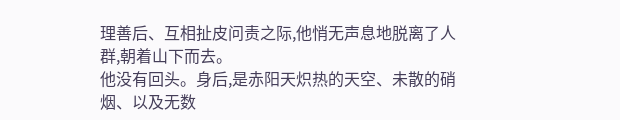理善后、互相扯皮问责之际,他悄无声息地脱离了人群,朝着山下而去。
他没有回头。身后,是赤阳天炽热的天空、未散的硝烟、以及无数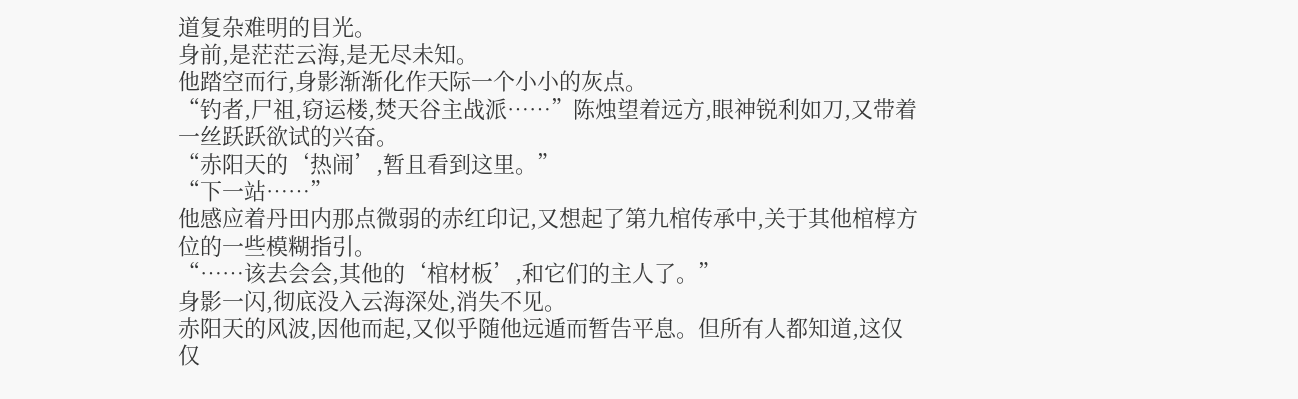道复杂难明的目光。
身前,是茫茫云海,是无尽未知。
他踏空而行,身影渐渐化作天际一个小小的灰点。
“钓者,尸祖,窃运楼,焚天谷主战派……”陈烛望着远方,眼神锐利如刀,又带着一丝跃跃欲试的兴奋。
“赤阳天的‘热闹’,暂且看到这里。”
“下一站……”
他感应着丹田内那点微弱的赤红印记,又想起了第九棺传承中,关于其他棺椁方位的一些模糊指引。
“……该去会会,其他的‘棺材板’,和它们的主人了。”
身影一闪,彻底没入云海深处,消失不见。
赤阳天的风波,因他而起,又似乎随他远遁而暂告平息。但所有人都知道,这仅仅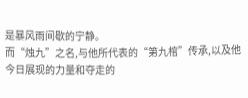是暴风雨间歇的宁静。
而“烛九”之名,与他所代表的“第九棺”传承,以及他今日展现的力量和夺走的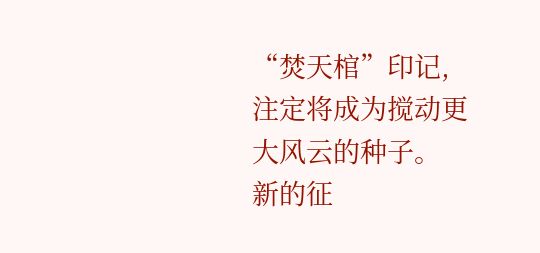“焚天棺”印记,注定将成为搅动更大风云的种子。
新的征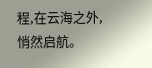程,在云海之外,悄然启航。